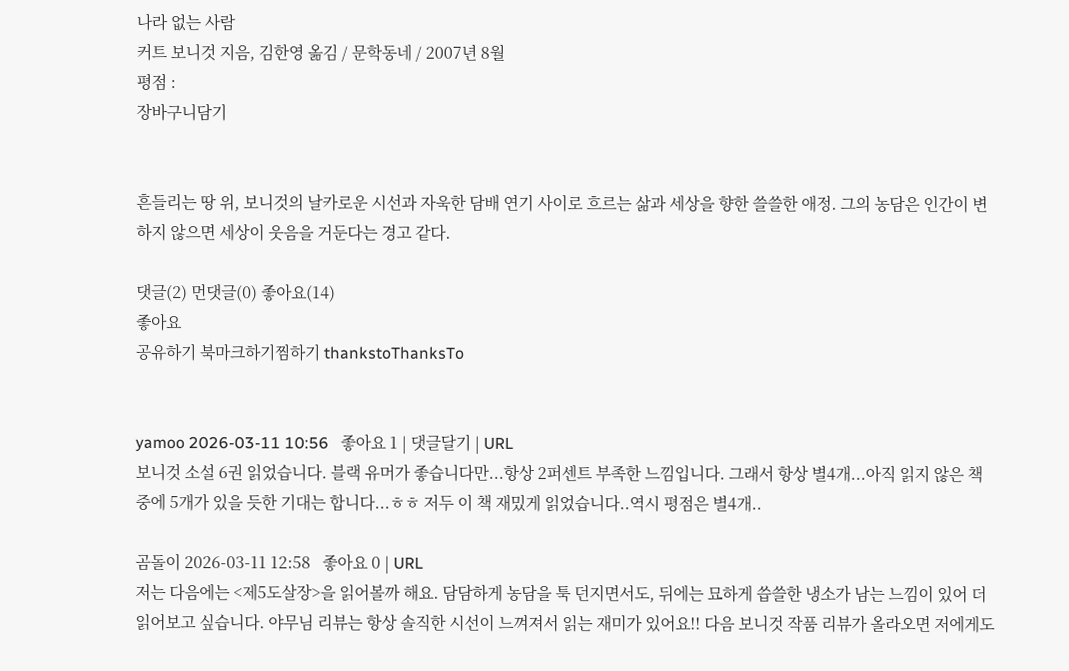나라 없는 사람
커트 보니것 지음, 김한영 옮김 / 문학동네 / 2007년 8월
평점 :
장바구니담기


흔들리는 땅 위, 보니것의 날카로운 시선과 자욱한 담배 연기 사이로 흐르는 삶과 세상을 향한 쓸쓸한 애정. 그의 농담은 인간이 변하지 않으면 세상이 웃음을 거둔다는 경고 같다.

댓글(2) 먼댓글(0) 좋아요(14)
좋아요
공유하기 북마크하기찜하기 thankstoThanksTo


yamoo 2026-03-11 10:56   좋아요 1 | 댓글달기 | URL
보니것 소설 6권 읽었습니다. 블랙 유머가 좋습니다만...항상 2퍼센트 부족한 느낌입니다. 그래서 항상 별4개...아직 읽지 않은 책 중에 5개가 있을 듯한 기대는 합니다...ㅎㅎ 저두 이 책 재밌게 읽었습니다..역시 평점은 별4개..

곰돌이 2026-03-11 12:58   좋아요 0 | URL
저는 다음에는 <제5도살장>을 읽어볼까 해요. 담담하게 농담을 툭 던지면서도, 뒤에는 묘하게 씁쓸한 냉소가 남는 느낌이 있어 더 읽어보고 싶습니다. 야무님 리뷰는 항상 솔직한 시선이 느껴져서 읽는 재미가 있어요!! 다음 보니것 작품 리뷰가 올라오면 저에게도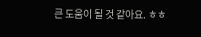큰 도움이 될 것 같아요. ㅎㅎ